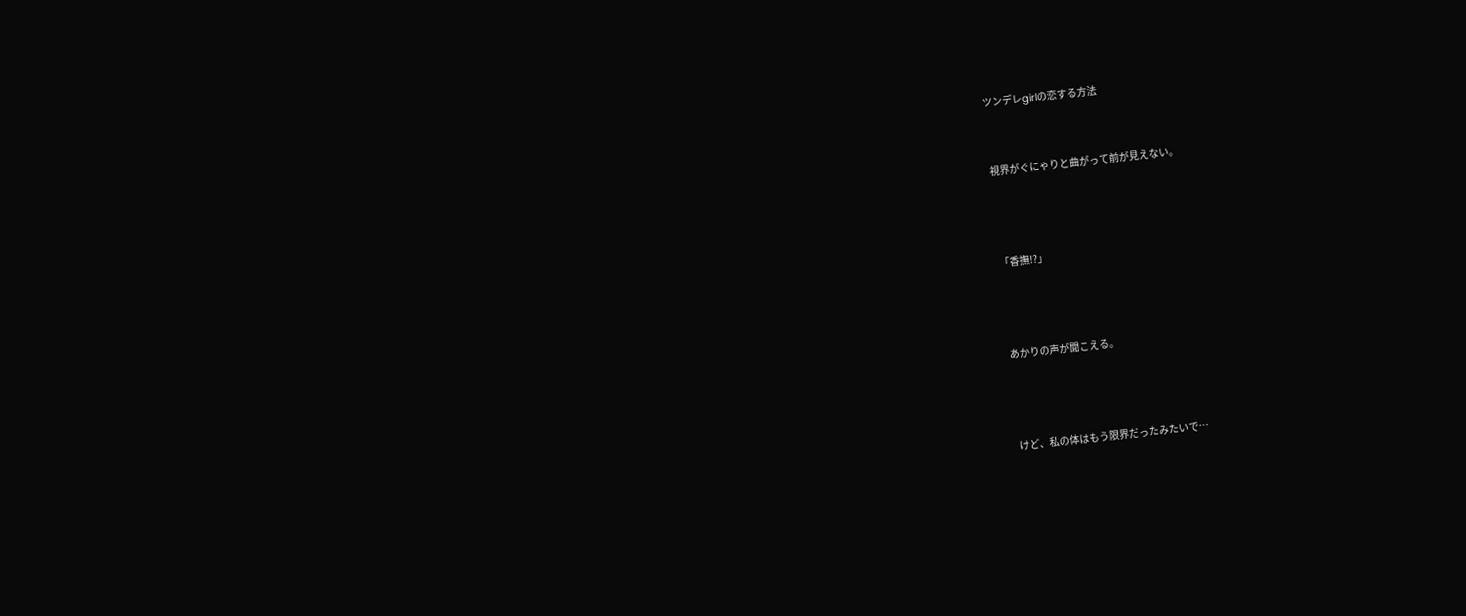ツンデレgirlの恋する方法


視界がぐにゃりと曲がって前が見えない。



「香撫!?」



あかりの声が聞こえる。



けど、私の体はもう限界だったみたいで…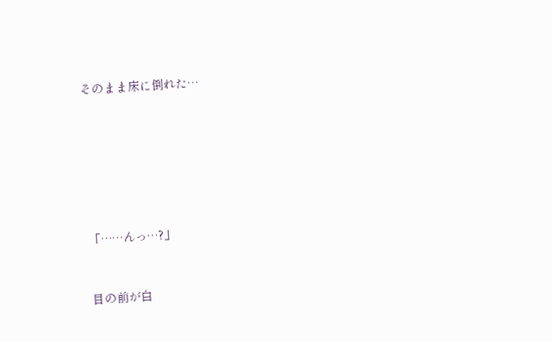そのまま床に倒れた…









「……んっ…?」



目の前が白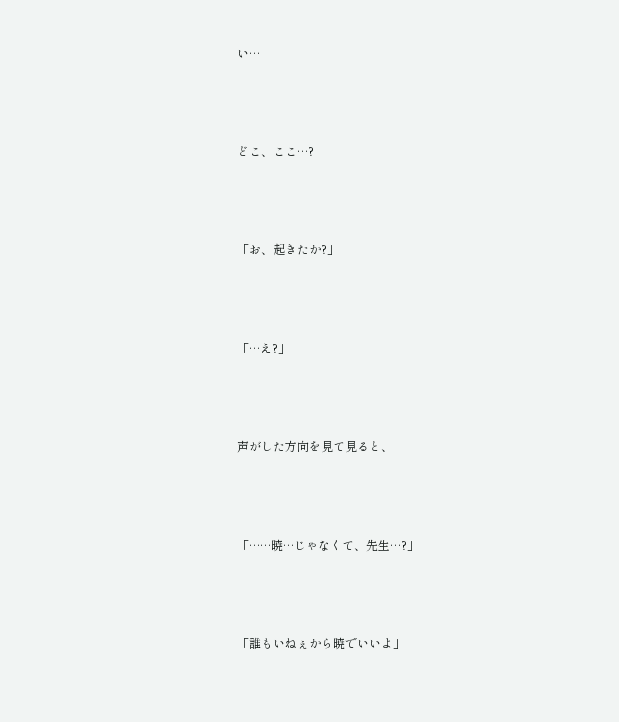い…



どこ、ここ…?



「お、起きたか?」



「…え?」



声がした方向を見て見ると、



「……暁…じゃなくて、先生…?」



「誰もいねぇから暁でいいよ」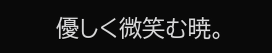優しく微笑む暁。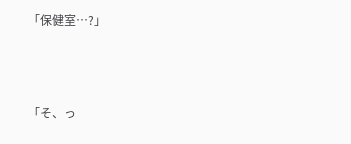「保健室…?」



「そ、っ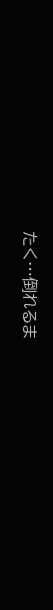たく…倒れるま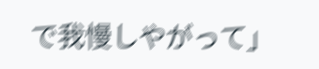で我慢しやがって」